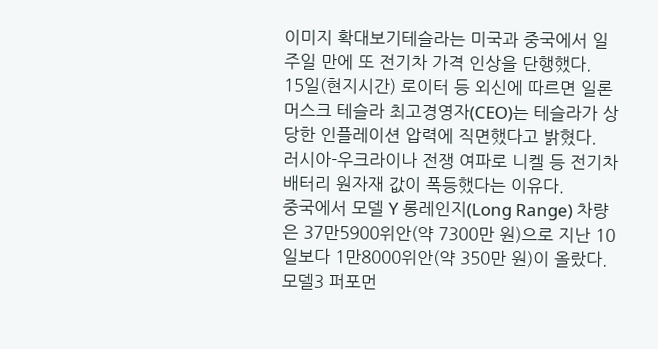이미지 확대보기테슬라는 미국과 중국에서 일주일 만에 또 전기차 가격 인상을 단행했다.
15일(현지시간) 로이터 등 외신에 따르면 일론 머스크 테슬라 최고경영자(CEO)는 테슬라가 상당한 인플레이션 압력에 직면했다고 밝혔다.
러시아-우크라이나 전쟁 여파로 니켈 등 전기차 배터리 원자재 값이 폭등했다는 이유다.
중국에서 모델 Y 롱레인지(Long Range) 차량은 37만5900위안(약 7300만 원)으로 지난 10일보다 1만8000위안(약 350만 원)이 올랐다.
모델3 퍼포먼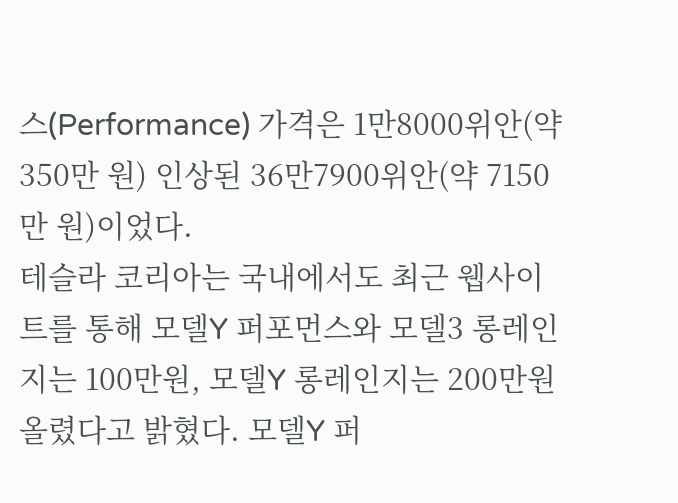스(Performance) 가격은 1만8000위안(약 350만 원) 인상된 36만7900위안(약 7150만 원)이었다.
테슬라 코리아는 국내에서도 최근 웹사이트를 통해 모델Y 퍼포먼스와 모델3 롱레인지는 100만원, 모델Y 롱레인지는 200만원 올렸다고 밝혔다. 모델Y 퍼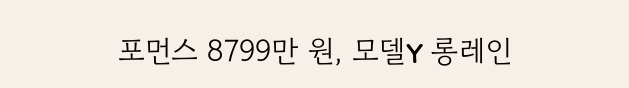포먼스 8799만 원, 모델Y 롱레인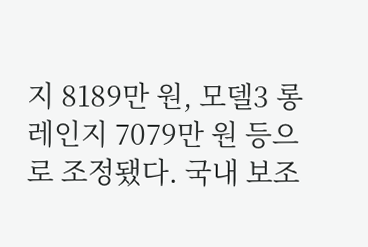지 8189만 원, 모델3 롱레인지 7079만 원 등으로 조정됐다. 국내 보조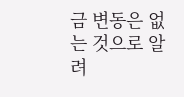금 변동은 없는 것으로 알려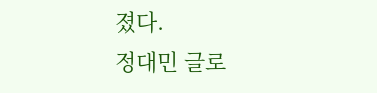졌다.
정대민 글로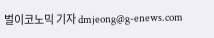벌이코노믹 기자 dmjeong@g-enews.com